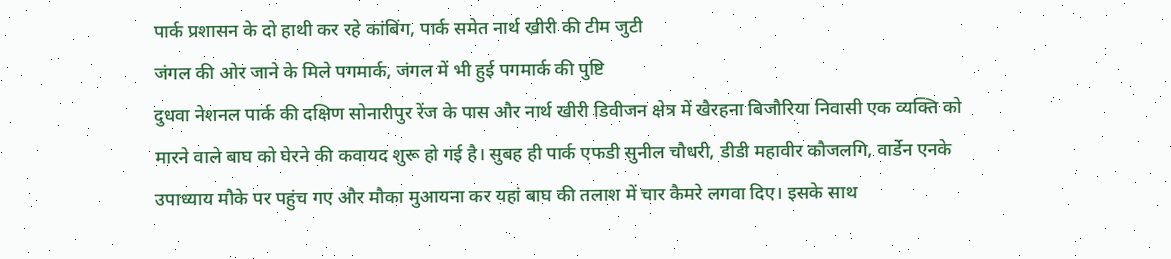पार्क प्रशासन के दो हाथी कर रहे कांबिंग, पार्क समेत नार्थ खीरी की टीम जुटी
जंगल की ओर जाने के मिले पगमार्क, जंगल में भी हुई पगमार्क की पुष्टि
दुधवा नेशनल पार्क की दक्षिण सोनारीपुर रेंज के पास और नार्थ खीरी डिवीजन क्षेत्र में खैरहना बिजौरिया निवासी एक व्यक्ति को मारने वाले बाघ को घेरने की कवायद शुरू हो गई है। सुबह ही पार्क एफडी सुनील चौधरी, डीडी महावीर कौजलगि, वार्डेन एनके उपाध्याय मौके पर पहुंच गए और मौका मुआयना कर यहां बाघ की तलाश में चार कैमरे लगवा दिए। इसके साथ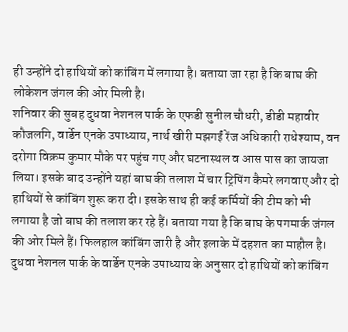ही उन्होंने दो हाथियों को कांबिंग में लगाया है। बताया जा रहा है कि बाघ की लोकेशन जंगल की ओर मिली है।
शनिवार की सुबह दुधवा नेशनल पार्क के एफडी सुनील चौधरी, डीडी महावीर कौजलगि, वार्डेन एनके उपाध्याय, नार्थ खीरी मझगईं रेंज अधिकारी राधेश्याम, वन दरोगा विक्रम कुमार मौके पर पहुंच गए और घटनास्थल व आस पास का जायजा लिया। इसके बाद उन्होंने यहां बाघ की तलाश में चार ट्रिपिंग कैमरे लगवाए और दो हाथियों से कांबिंग शुरू करा दी। इसके साथ ही कई कर्मियों की टीम को भी लगाया है जो बाघ की तलाश कर रहे हैं। बताया गया है कि बाघ के पगमार्क जंगल की ओर मिले हैं। फिलहाल कांबिंग जारी है और इलाके में दहशत का माहौल है।
दुधवा नेशनल पार्क के वार्डेन एनके उपाध्याय के अनुसार दो हाथियों को कांबिंग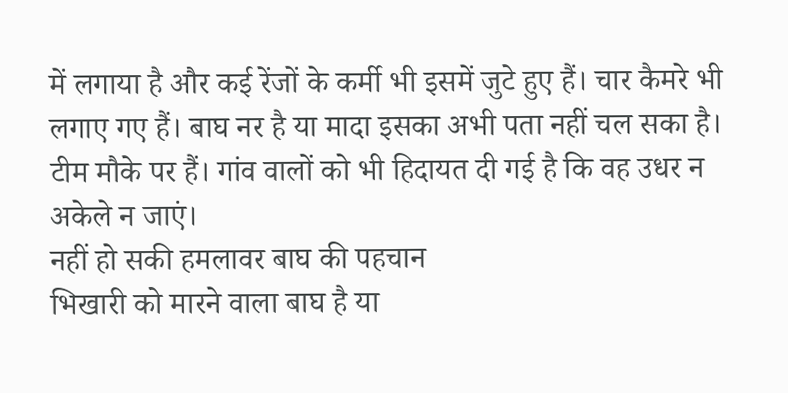में लगाया है और कई रेंजों के कर्मी भी इसमें जुटे हुए हैं। चार कैमरे भी लगाए गए हैं। बाघ नर है या मादा इसका अभी पता नहीं चल सका है। टीम मौके पर हैं। गांव वालों को भी हिदायत दी गई है कि वह उधर न अकेले न जाएं।
नहीं हो सकी हमलावर बाघ की पहचान
भिखारी को मारने वाला बाघ है या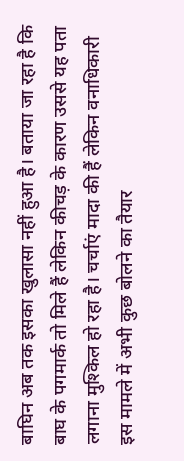बाघिन अब तक इसका खुलासा नहीं हुआ है। बताया जा रहा है कि बाघ के पगमार्क तो मिले हैं लेकिन कीचड़ के कारण उससे यह पता लगाना मुश्किल हो रहा है। चर्चाएं मादा की हैं लेकिन वनाधिकारी इस मामले में अभी कुछ बोलने का तैयार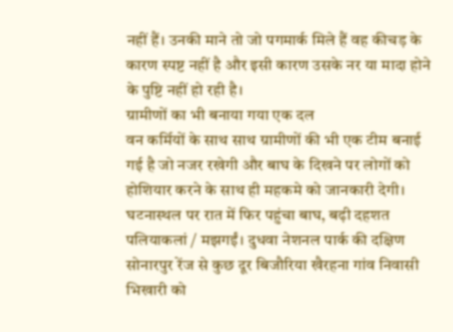नहीं हैं। उनकी माने तो जो पगमार्क मिले हैं वह कीचड़ के कारण स्पष्ट नहीं है और इसी कारण उसके नर या मादा होने के पुष्टि नहीं हो रही है।
ग्रामीणों का भी बनाया गया एक दल
वन कर्मियों के साथ साथ ग्रामीणों की भी एक टीम बनाई गई है जो नजर रखेगी और बाघ के दिखने पर लोगों को होशियार करने के साथ ही महकमे को जानकारी देगी।
घटनास्थल पर रात में फिर पहुंचा बाघ, बढ़ी दहशत
पलियाकलां / मझगईं। दुधवा नेशनल पार्क की दक्षिण सोनारपुर रेंज से कुछ दूर बिजौरिया खैरहना गांव निवासी भिखारी को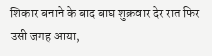शिकार बनाने के बाद बाघ शुक्रवार देर रात फिर उसी जगह आया,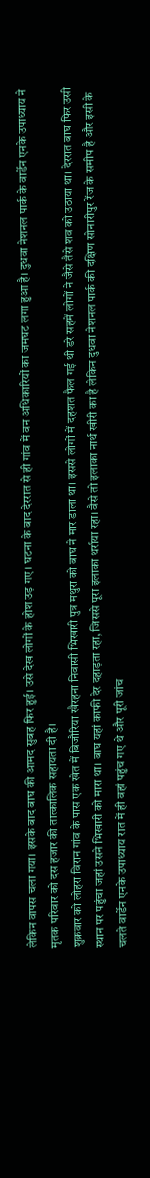लेकिन वापस चला गया। इसके बाद बाघ की आमद सुबह फिर हुई। उसे देख लोगों के होश उड़ गए। घटना के बाद देररात से ही गांव में वन अधिकारियों का जमघट लगा हुआ है। दुधवा नेशनल पार्क के वार्डेन एनके उपाध्याय ने मृतक परिवार को दस हजार की तात्कालिक सहायता दी है।
शुक्रवार को लोहरा विरान गांव के पास एक खेत में बिजौरिया खैरहना निवासी भिखारी पुत्र मथुरा को बाघ ने मार डाला था। इससे लोगों में दहशत फैल गई थी डरे सहमें लोगों ने जैसे तैसे शव को उठाया था। देररात बाघ फिर उसी स्थान पर पहुंचा जहां उसने भिखारी को मारा था। बाघ यहां काफी देर दहाड़ता रहा, जिससे पूरा इलाका थर्राया रहा। वैसे तो इलाका नार्थ खीरी का है लेकिन दुधवा नेशनल पार्क की दक्षिण सोनारीपुर रेंज के समीप है और इसी के चलते वार्डेन एनके उपाध्याय रात में ही वहां पहुंच गए थे और पूरी जांच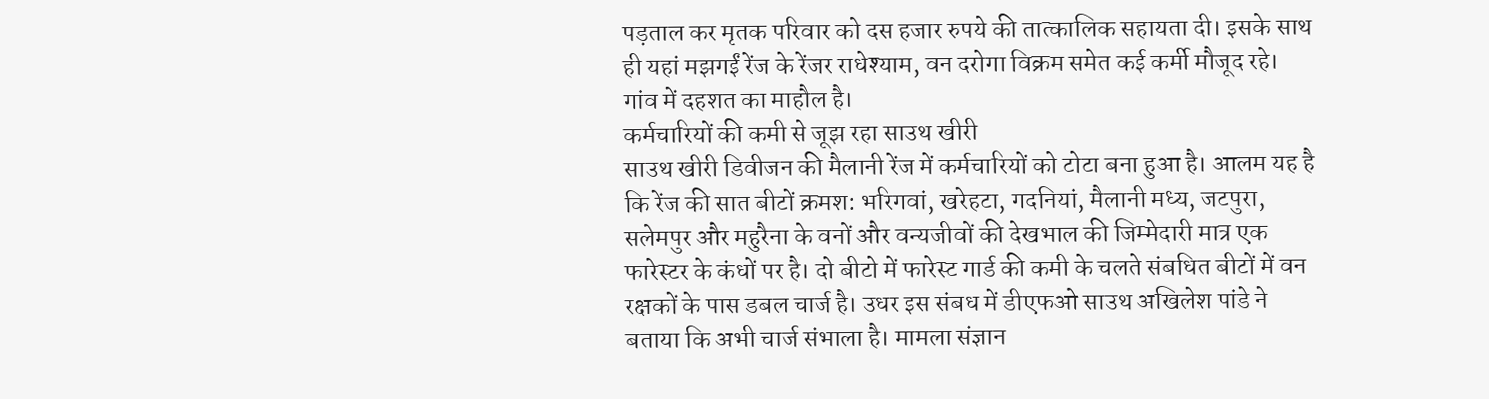पड़ताल कर मृतक परिवार को दस हजार रुपये की तात्कालिक सहायता दी। इसके साथ ही यहां मझगईं रेंज के रेंजर राधेश्याम, वन दरोगा विक्रम समेत कई कर्मी मौजूद रहे। गांव में दहशत का माहौल है।
कर्मचारियों की कमी से जूझ रहा साउथ खीरी
साउथ खीरी डिवीजन की मैलानी रेंज में कर्मचारियों को टोटा बना हुआ है। आलम यह है कि रेंज की सात बीटों क्रमश: भरिगवां, खरेहटा, गदनियां, मैलानी मध्य, जटपुरा, सलेमपुर और महुरैना के वनों और वन्यजीवों की देखभाल की जिम्मेदारी मात्र एक फारेस्टर के कंधों पर है। दो बीटो में फारेस्ट गार्ड की कमी के चलते संबधित बीटों में वन रक्षकों के पास डबल चार्ज है। उधर इस संबध में डीएफओ साउथ अखिलेश पांडे ने बताया कि अभी चार्ज संभाला है। मामला संज्ञान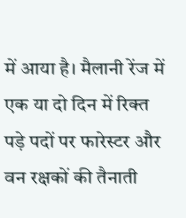में आया है। मैलानी रेंज में एक या दो दिन में रिक्त पड़े पदों पर फारेस्टर और वन रक्षकों की तैनाती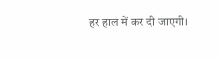हर हाल में कर दी जाएगी।